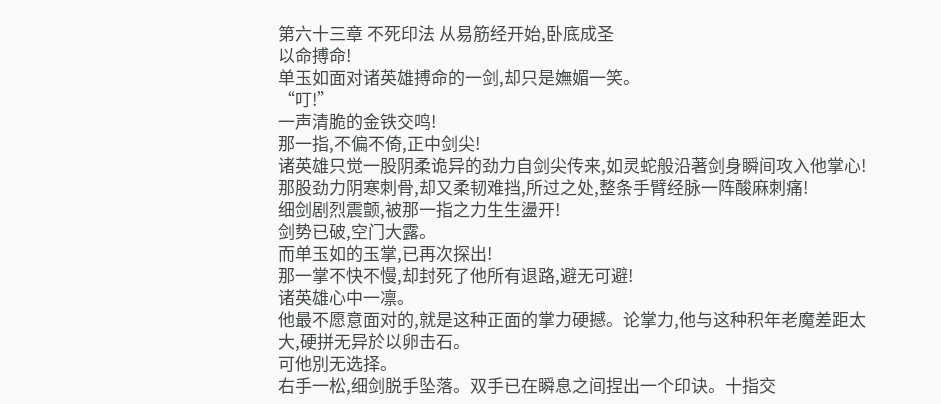第六十三章 不死印法 从易筋经开始,卧底成圣
以命搏命!
单玉如面对诸英雄搏命的一剑,却只是嫵媚一笑。
“叮!”
一声清脆的金铁交鸣!
那一指,不偏不倚,正中剑尖!
诸英雄只觉一股阴柔诡异的劲力自剑尖传来,如灵蛇般沿著剑身瞬间攻入他掌心!
那股劲力阴寒刺骨,却又柔韧难挡,所过之处,整条手臂经脉一阵酸麻刺痛!
细剑剧烈震颤,被那一指之力生生盪开!
剑势已破,空门大露。
而单玉如的玉掌,已再次探出!
那一掌不快不慢,却封死了他所有退路,避无可避!
诸英雄心中一凛。
他最不愿意面对的,就是这种正面的掌力硬撼。论掌力,他与这种积年老魔差距太大,硬拼无异於以卵击石。
可他別无选择。
右手一松,细剑脱手坠落。双手已在瞬息之间捏出一个印诀。十指交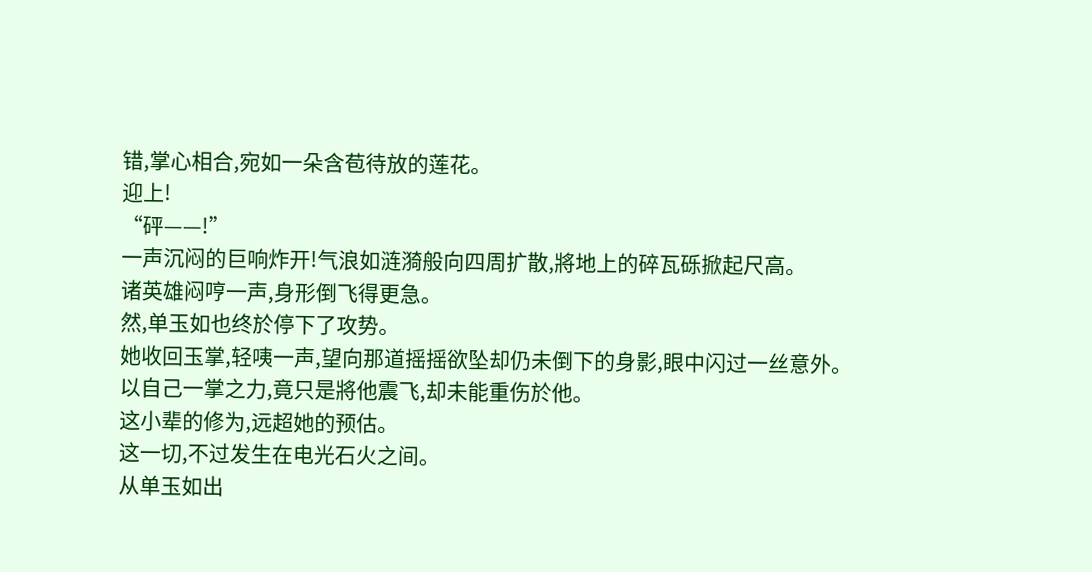错,掌心相合,宛如一朵含苞待放的莲花。
迎上!
“砰——!”
一声沉闷的巨响炸开!气浪如涟漪般向四周扩散,將地上的碎瓦砾掀起尺高。
诸英雄闷哼一声,身形倒飞得更急。
然,单玉如也终於停下了攻势。
她收回玉掌,轻咦一声,望向那道摇摇欲坠却仍未倒下的身影,眼中闪过一丝意外。
以自己一掌之力,竟只是將他震飞,却未能重伤於他。
这小辈的修为,远超她的预估。
这一切,不过发生在电光石火之间。
从单玉如出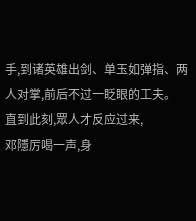手,到诸英雄出剑、单玉如弹指、两人对掌,前后不过一眨眼的工夫。
直到此刻,眾人才反应过来,
邓隱厉喝一声,身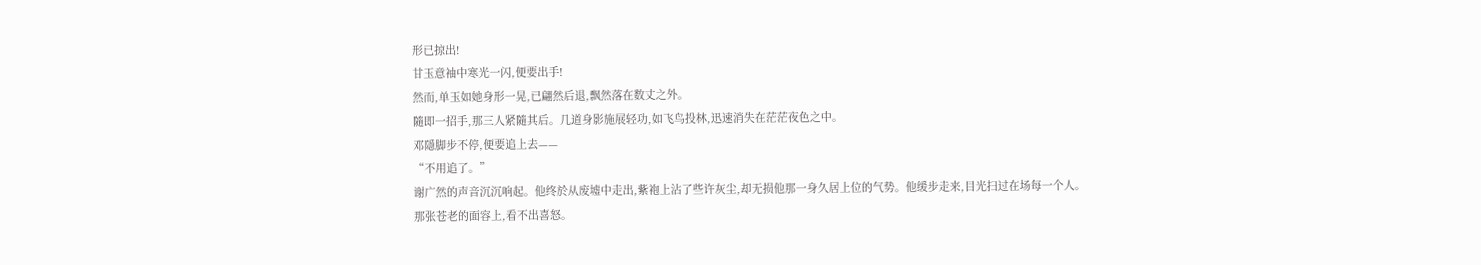形已掠出!
甘玉意袖中寒光一闪,便要出手!
然而,单玉如她身形一晃,已翩然后退,飘然落在数丈之外。
隨即一招手,那三人紧隨其后。几道身影施展轻功,如飞鸟投林,迅速消失在茫茫夜色之中。
邓隱脚步不停,便要追上去——
“不用追了。”
谢广然的声音沉沉响起。他终於从废墟中走出,紫袍上沾了些许灰尘,却无损他那一身久居上位的气势。他缓步走来,目光扫过在场每一个人。
那张苍老的面容上,看不出喜怒。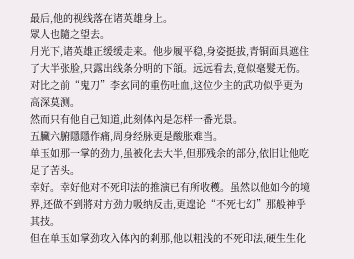最后,他的视线落在诸英雄身上。
眾人也隨之望去。
月光下,诸英雄正缓缓走来。他步履平稳,身姿挺拔,青铜面具遮住了大半张脸,只露出线条分明的下頜。远远看去,竟似毫髮无伤。
对比之前“鬼刀”李玄同的重伤吐血,这位少主的武功似乎更为高深莫测。
然而只有他自己知道,此刻体內是怎样一番光景。
五臟六腑隱隱作痛,周身经脉更是酸胀难当。
单玉如那一掌的劲力,虽被化去大半,但那残余的部分,依旧让他吃足了苦头。
幸好。幸好他对不死印法的推演已有所收穫。虽然以他如今的境界,还做不到將对方劲力吸纳反击,更遑论“不死七幻”那般神乎其技。
但在单玉如掌劲攻入体內的剎那,他以粗浅的不死印法,硬生生化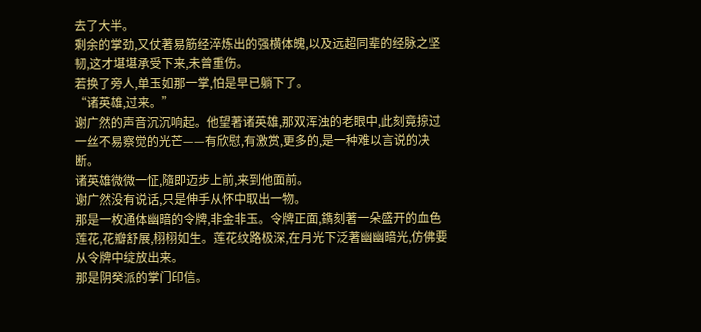去了大半。
剩余的掌劲,又仗著易筋经淬炼出的强横体魄,以及远超同辈的经脉之坚韧,这才堪堪承受下来,未曾重伤。
若换了旁人,单玉如那一掌,怕是早已躺下了。
“诸英雄,过来。”
谢广然的声音沉沉响起。他望著诸英雄,那双浑浊的老眼中,此刻竟掠过一丝不易察觉的光芒——有欣慰,有激赏,更多的,是一种难以言说的决断。
诸英雄微微一怔,隨即迈步上前,来到他面前。
谢广然没有说话,只是伸手从怀中取出一物。
那是一枚通体幽暗的令牌,非金非玉。令牌正面,鐫刻著一朵盛开的血色莲花,花瓣舒展,栩栩如生。莲花纹路极深,在月光下泛著幽幽暗光,仿佛要从令牌中绽放出来。
那是阴癸派的掌门印信。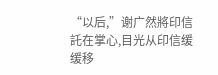“以后,”谢广然將印信託在掌心,目光从印信缓缓移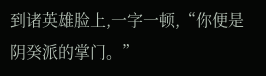到诸英雄脸上,一字一顿,“你便是阴癸派的掌门。”